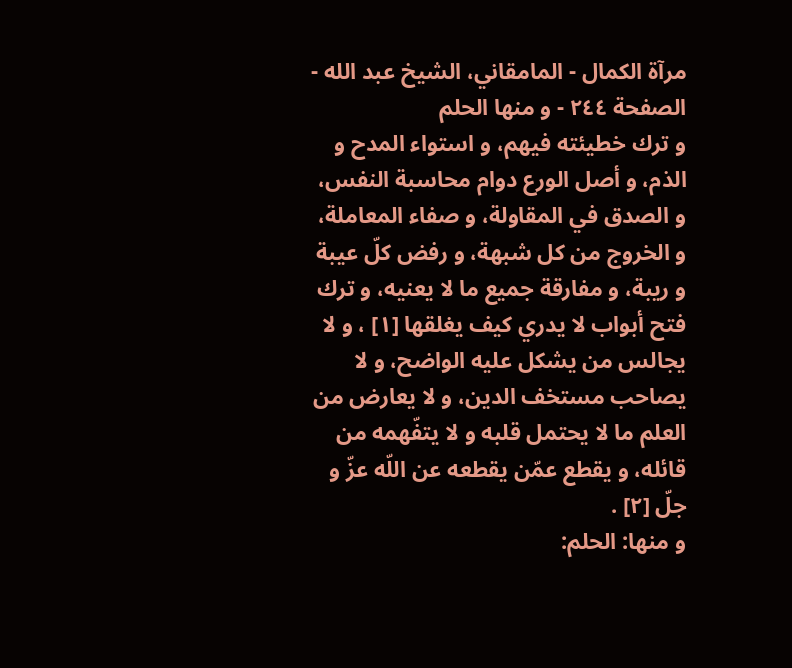مرآة الكمال - المامقاني، الشيخ عبد الله - الصفحة ٢٤٤ - و منها الحلم
و ترك خطيئته فيهم، و استواء المدح و الذم، و أصل الورع دوام محاسبة النفس، و الصدق في المقاولة، و صفاء المعاملة، و الخروج من كل شبهة، و رفض كلّ عيبة و ريبة، و مفارقة جميع ما لا يعنيه، و ترك فتح أبواب لا يدري كيف يغلقها [١] ، و لا يجالس من يشكل عليه الواضح، و لا يصاحب مستخف الدين، و لا يعارض من العلم ما لا يحتمل قلبه و لا يتفّهمه من قائله، و يقطع عمّن يقطعه عن اللّه عزّ و جلّ [٢] .
و منها: الحلم: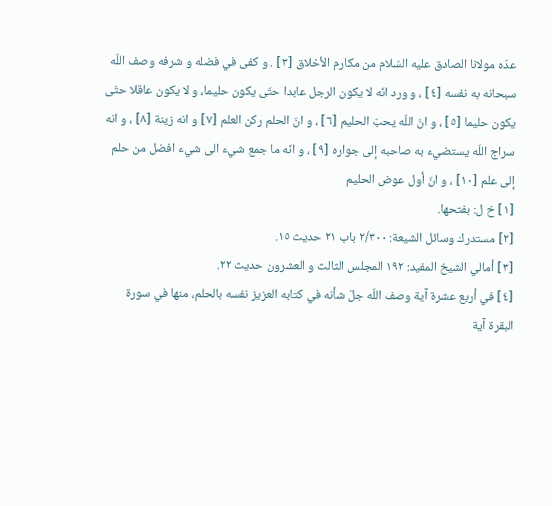عدّه مولانا الصادق عليه السّلام من مكارم الأخلاق [٣] . و كفى في فضله و شرفه وصف اللّه سبحانه به نفسه [٤] ، و ورد انّه لا يكون الرجل عابدا حتّى يكون حليما، و لا يكون عاقلا حتّى يكون حليما [٥] ، و انّ اللّه يحبّ الحليم [٦] ، و انّ الحلم ركن العلم [٧] و انه زينة [٨] ، و انه سراج اللّه يستضيء به صاحبه إلى جواره [٩] ، و انّه ما جمع شيء الى شيء افضل من حلم إلى علم [١٠] ، و انّ أول عوض الحليم
[١] خ ل: بفتحها.
[٢] مستدرك وسائل الشيعة: ٢/٣٠٠ باب ٢١ حديث ١٥.
[٣] أمالي الشيخ المفيد: ١٩٢ المجلس الثالث و العشرون حديث ٢٢.
[٤] في أربع عشرة آية وصف اللّه جلّ شأنه في كتابه العزيز نفسه بالحلم، منها في سورة البقرة آية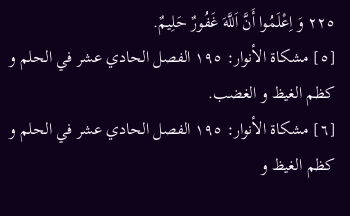٢٢٥ وَ اِعْلَمُوا أَنَّ اَللَّهَ غَفُورٌ حَلِيمٌ.
[٥] مشكاة الأنوار: ١٩٥ الفصل الحادي عشر في الحلم و كظم الغيظ و الغضب.
[٦] مشكاة الأنوار: ١٩٥ الفصل الحادي عشر في الحلم و كظم الغيظ و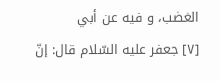الغضب، و فيه عن أبي
[٧] جعفر عليه السّلام قال: إنّ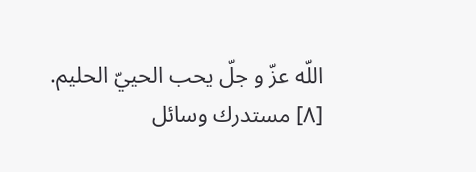اللّه عزّ و جلّ يحب الحييّ الحليم.
[٨] مستدرك وسائل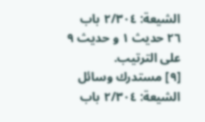الشيعة: ٢/٣٠٤ باب ٢٦ حديث ١ و حديث ٩ على الترتيب.
[٩] مستدرك وسائل الشيعة: ٢/٣٠٤ باب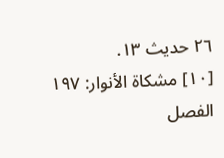٢٦ حديث ١٣.
[١٠] مشكاة الأنوار: ١٩٧ الفصل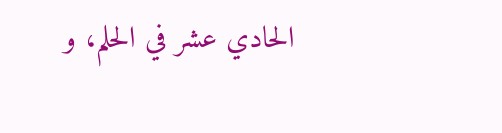الحادي عشر في الحلم، و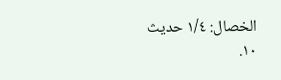الخصال: ١/٤ حديث ١٠.